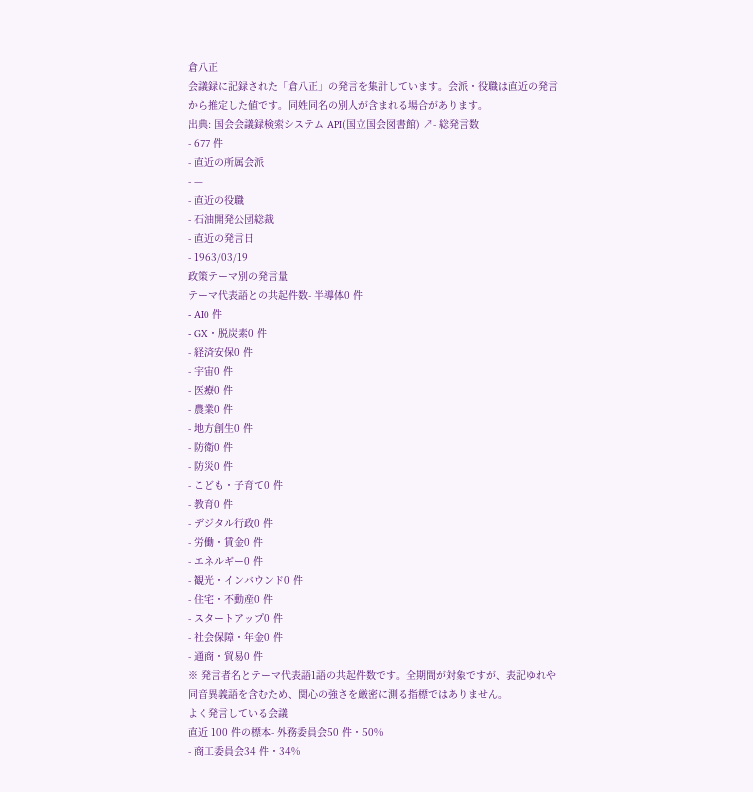倉八正
会議録に記録された「倉八正」の発言を集計しています。会派・役職は直近の発言から推定した値です。同姓同名の別人が含まれる場合があります。
出典: 国会会議録検索システム API(国立国会図書館) ↗- 総発言数
- 677 件
- 直近の所属会派
- —
- 直近の役職
- 石油開発公団総裁
- 直近の発言日
- 1963/03/19
政策テーマ別の発言量
テーマ代表語との共起件数- 半導体0 件
- AI0 件
- GX・脱炭素0 件
- 経済安保0 件
- 宇宙0 件
- 医療0 件
- 農業0 件
- 地方創生0 件
- 防衛0 件
- 防災0 件
- こども・子育て0 件
- 教育0 件
- デジタル行政0 件
- 労働・賃金0 件
- エネルギー0 件
- 観光・インバウンド0 件
- 住宅・不動産0 件
- スタートアップ0 件
- 社会保障・年金0 件
- 通商・貿易0 件
※ 発言者名とテーマ代表語1語の共起件数です。全期間が対象ですが、表記ゆれや 同音異義語を含むため、関心の強さを厳密に測る指標ではありません。
よく発言している会議
直近 100 件の標本- 外務委員会50 件・50%
- 商工委員会34 件・34%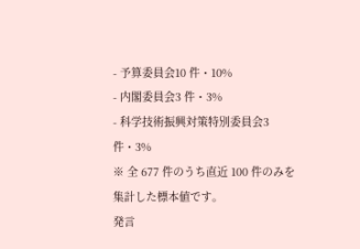- 予算委員会10 件・10%
- 内閣委員会3 件・3%
- 科学技術振興対策特別委員会3 件・3%
※ 全 677 件のうち直近 100 件のみを集計した標本値です。
発言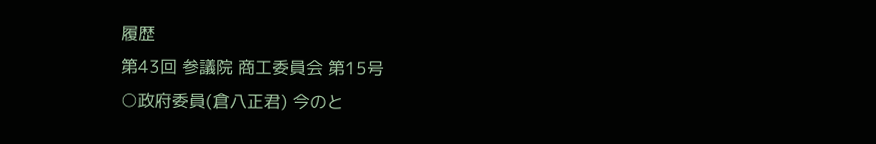履歴
第43回 参議院 商工委員会 第15号
○政府委員(倉八正君) 今のと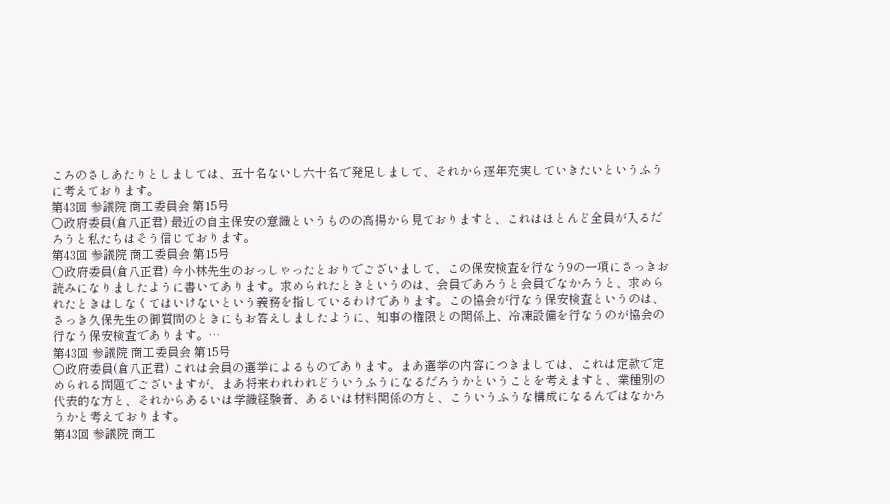ころのさしあたりとしましては、五十名ないし六十名で発足しまして、それから逐年充実していきたいというふうに考えております。
第43回 参議院 商工委員会 第15号
○政府委員(倉八正君) 最近の自主保安の意識というものの高揚から見ておりますと、これはほとんど全員が入るだろうと私たちはそう信じております。
第43回 参議院 商工委員会 第15号
○政府委員(倉八正君) 今小林先生のおっしゃったとおりでございまして、この保安検査を行なう9の一項にさっきお読みになりましたように書いてあります。求められたときというのは、会員であろうと会員でなかろうと、求められたときはしなくてはいけないという義務を指しているわけであります。この協会が行なう保安検査というのは、さっき久保先生の御質問のときにもお答えしましたように、知事の権限との関係上、冷凍設備を行なうのが協会の行なう保安検査であります。…
第43回 参議院 商工委員会 第15号
○政府委員(倉八正君) これは会員の選挙によるものであります。まあ選挙の内容につきましては、これは定款で定められる問題でございますが、まあ将来われわれどういうふうになるだろうかということを考えますと、業種別の代表的な方と、それからあるいは学識経験者、あるいは材料関係の方と、こういうふうな構成になるんではなかろうかと考えております。
第43回 参議院 商工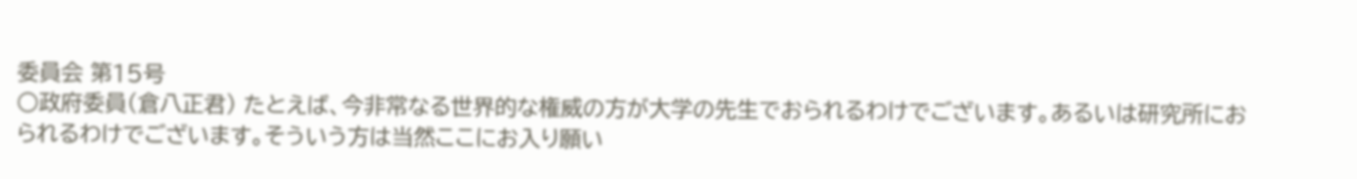委員会 第15号
○政府委員(倉八正君) たとえば、今非常なる世界的な権威の方が大学の先生でおられるわけでございます。あるいは研究所におられるわけでございます。そういう方は当然ここにお入り願い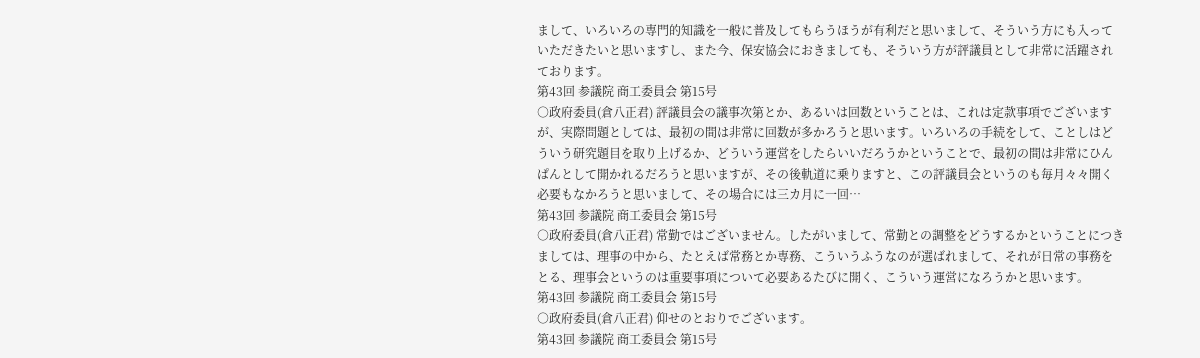まして、いろいろの専門的知識を一般に普及してもらうほうが有利だと思いまして、そういう方にも入っていただきたいと思いますし、また今、保安協会におきましても、そういう方が評議員として非常に活躍されております。
第43回 参議院 商工委員会 第15号
○政府委員(倉八正君) 評議員会の議事次第とか、あるいは回数ということは、これは定款事項でございますが、実際問題としては、最初の間は非常に回数が多かろうと思います。いろいろの手続をして、ことしはどういう研究題目を取り上げるか、どういう運営をしたらいいだろうかということで、最初の間は非常にひんぱんとして開かれるだろうと思いますが、その後軌道に乗りますと、この評議員会というのも毎月々々開く必要もなかろうと思いまして、その場合には三カ月に一回…
第43回 参議院 商工委員会 第15号
○政府委員(倉八正君) 常勤ではございません。したがいまして、常勤との調整をどうするかということにつきましては、理事の中から、たとえば常務とか専務、こういうふうなのが選ばれまして、それが日常の事務をとる、理事会というのは重要事項について必要あるたびに開く、こういう運営になろうかと思います。
第43回 参議院 商工委員会 第15号
○政府委員(倉八正君) 仰せのとおりでございます。
第43回 参議院 商工委員会 第15号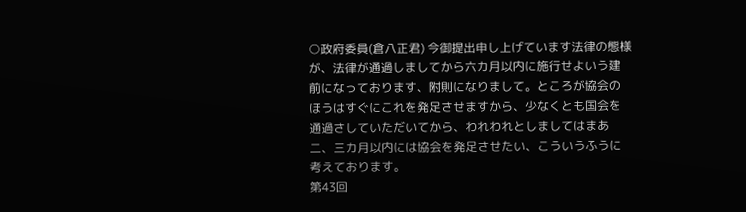○政府委員(倉八正君) 今御提出申し上げています法律の態様が、法律が通過しましてから六カ月以内に施行せよいう建前になっております、附則になりまして。ところが協会のほうはすぐにこれを発足させますから、少なくとも国会を通過さしていただいてから、われわれとしましてはまあ二、三カ月以内には協会を発足させたい、こういうふうに考えております。
第43回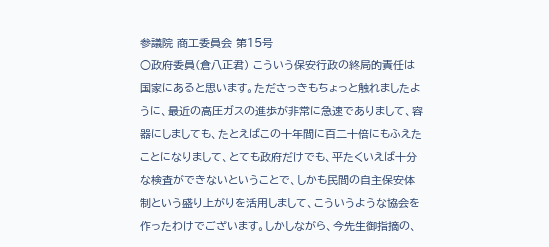参議院 商工委員会 第15号
○政府委員(倉八正君) こういう保安行政の終局的責任は国家にあると思います。たださっきもちょっと触れましたように、最近の高圧ガスの進歩が非常に急速でありまして、容器にしましても、たとえばこの十年間に百二十倍にもふえたことになりまして、とても政府だけでも、平たくいえば十分な検査ができないということで、しかも民間の自主保安体制という盛り上がりを活用しまして、こういうような協会を作ったわけでございます。しかしながら、今先生御指摘の、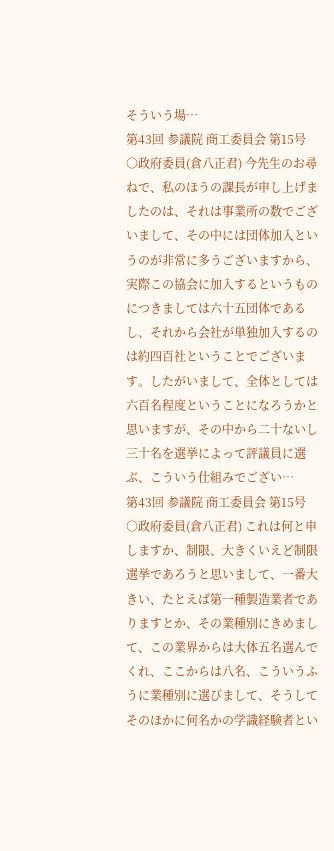そういう場…
第43回 参議院 商工委員会 第15号
○政府委員(倉八正君) 今先生のお尋ねで、私のほうの課長が申し上げましたのは、それは事業所の数でございまして、その中には団体加入というのが非常に多うございますから、実際この協会に加入するというものにつきましては六十五団体であるし、それから会社が単独加入するのは約四百社ということでございます。したがいまして、全体としては六百名程度ということになろうかと思いますが、その中から二十ないし三十名を選挙によって評議員に選ぶ、こういう仕組みでござい…
第43回 参議院 商工委員会 第15号
○政府委員(倉八正君) これは何と申しますか、制限、大きくいえど制限選挙であろうと思いまして、一番大きい、たとえば第一種製造業者でありますとか、その業種別にきめまして、この業界からは大体五名選んでくれ、ここからは八名、こういうふうに業種別に選びまして、そうしてそのほかに何名かの学識経験者とい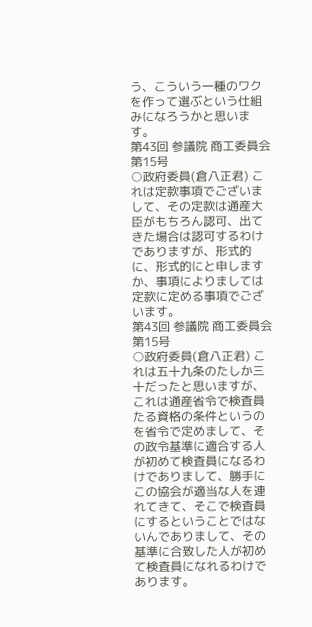う、こういう一種のワクを作って選ぶという仕組みになろうかと思います。
第43回 参議院 商工委員会 第15号
○政府委員(倉八正君) これは定款事項でございまして、その定款は通産大臣がもちろん認可、出てきた場合は認可するわけでありますが、形式的に、形式的にと申しますか、事項によりましては定款に定める事項でございます。
第43回 参議院 商工委員会 第15号
○政府委員(倉八正君) これは五十九条のたしか三十だったと思いますが、これは通産省令で検査員たる資格の条件というのを省令で定めまして、その政令基準に適合する人が初めて検査員になるわけでありまして、勝手にこの協会が適当な人を連れてきて、そこで検査員にするということではないんでありまして、その基準に合致した人が初めて検査員になれるわけであります。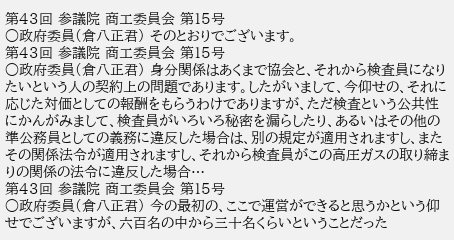第43回 参議院 商工委員会 第15号
○政府委員(倉八正君) そのとおりでございます。
第43回 参議院 商工委員会 第15号
○政府委員(倉八正君) 身分関係はあくまで協会と、それから検査員になりたいという人の契約上の問題であります。したがいまして、今仰せの、それに応じた対価としての報酬をもらうわけでありますが、ただ検査という公共性にかんがみまして、検査員がいろいろ秘密を漏らしたり、あるいはその他の準公務員としての義務に違反した場合は、別の規定が適用されますし、またその関係法令が適用されますし、それから検査員がこの高圧ガスの取り締まりの関係の法令に違反した場合…
第43回 参議院 商工委員会 第15号
○政府委員(倉八正君) 今の最初の、ここで運営ができると思うかという仰せでございますが、六百名の中から三十名くらいということだった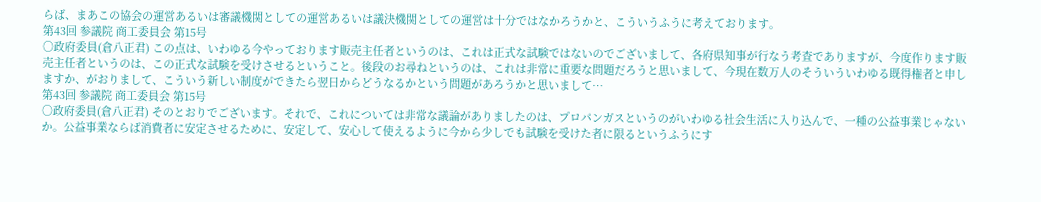らば、まあこの協会の運営あるいは審議機関としての運営あるいは議決機関としての運営は十分ではなかろうかと、こういうふうに考えております。
第43回 参議院 商工委員会 第15号
○政府委員(倉八正君) この点は、いわゆる今やっております販売主任者というのは、これは正式な試験ではないのでございまして、各府県知事が行なう考査でありますが、今度作ります販売主任者というのは、この正式な試験を受けさせるということ。後段のお尋ねというのは、これは非常に重要な問題だろうと思いまして、今現在数万人のそういういわゆる既得権者と申しますか、がおりまして、こういう新しい制度ができたら翌日からどうなるかという問題があろうかと思いまして…
第43回 参議院 商工委員会 第15号
○政府委員(倉八正君) そのとおりでございます。それで、これについては非常な議論がありましたのは、プロパンガスというのがいわゆる社会生活に入り込んで、一種の公益事業じゃないか。公益事業ならば消費者に安定させるために、安定して、安心して使えるように今から少しでも試験を受けた者に限るというふうにす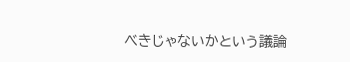べきじゃないかという議論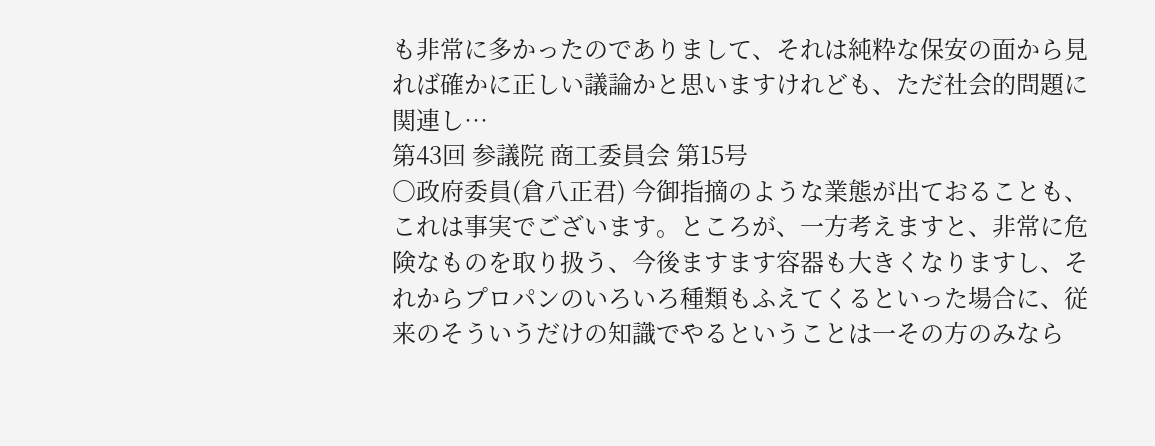も非常に多かったのでありまして、それは純粋な保安の面から見れば確かに正しい議論かと思いますけれども、ただ社会的問題に関連し…
第43回 参議院 商工委員会 第15号
○政府委員(倉八正君) 今御指摘のような業態が出ておることも、これは事実でございます。ところが、一方考えますと、非常に危険なものを取り扱う、今後ますます容器も大きくなりますし、それからプロパンのいろいろ種類もふえてくるといった場合に、従来のそういうだけの知識でやるということは一その方のみなら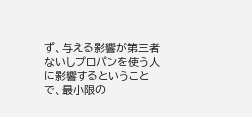ず、与える影響が第三者ないしプロパンを使う人に影響するということで、最小限の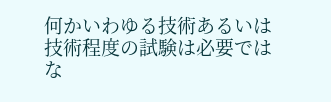何かいわゆる技術あるいは技術程度の試験は必要ではな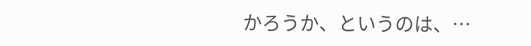かろうか、というのは、…